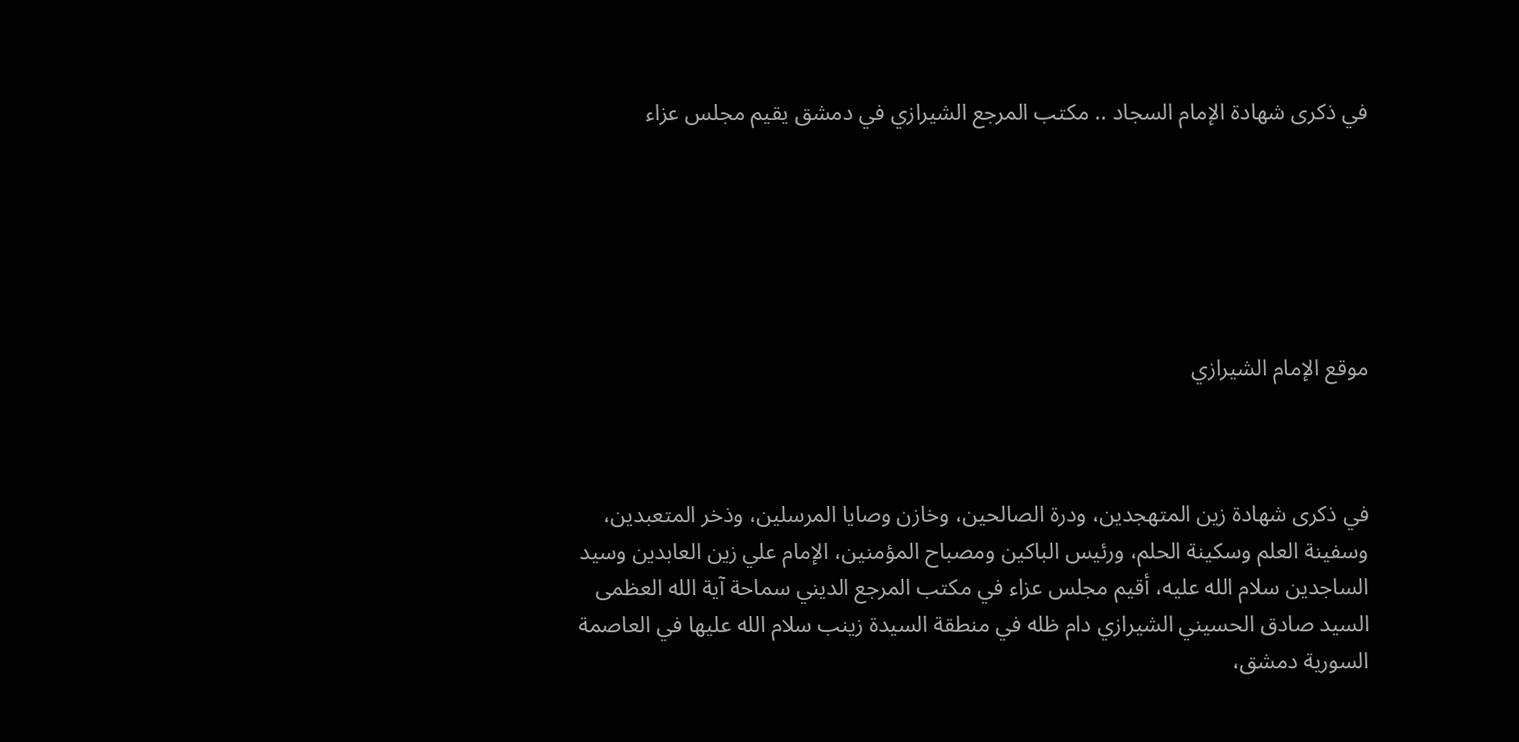في ذكرى شهادة الإمام السجاد .. مكتب المرجع الشيرازي في دمشق يقيم مجلس عزاء






موقع الإمام الشيرازي



في ذكرى شهادة زين المتهجدين، ودرة الصالحين، وخازن وصايا المرسلين، وذخر المتعبدين، وسفينة العلم وسكينة الحلم، ورئيس الباكين ومصباح المؤمنين، الإمام علي زين العابدين وسيد الساجدين سلام الله عليه، أقيم مجلس عزاء في مكتب المرجع الديني سماحة آية الله العظمى السيد صادق الحسيني الشيرازي دام ظله في منطقة السيدة زينب سلام الله عليها في العاصمة السورية دمشق،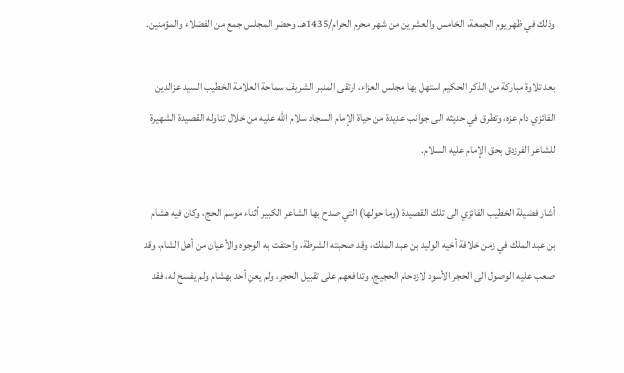وذلك في ظهر يوم الجمعة، الخامس والعشرين من شهر محرم الحرام/1435هـ. وحضر المجلس جمع من الفضلاء والمؤمنين.

بعد تلاوة مباركة من الذكر الحكيم استهل بها مجلس العزاء، ارتقى المنبر الشريف سماحة العلامة الخطيب السيد عزالدين الفائزي دام عزه، وتطرق في حديثه الى جوانب عديدة من حياة الإمام السجاد سلام الله عليه من خلال تناوله القصيدة الشهيرة للشاعر الفرزدق بحق الإمام عليه السلام.

أشار فضيلة الخطيب الفائزي الى تلك القصيدة (وما حولها) التي صدح بها الشاعر الكبير أثناء موسم الحج، وكان فيه هشام بن عبد الملك في زمن خلافة أخيه الوليد بن عبد الملك، وقد صحبته الشرطة، واحتفت به الوجوه والأعيان من أهل الشام، وقد صعب عليه الوصول الى الحجر الأسود لازدحام الحجيج، وتدافعهم على تقبيل الحجر، ولم يعنِ أحد بهشام ولم يفسح له، فقد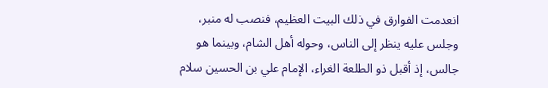انعدمت الفوارق في ذلك البيت العظيم، فنصب له منبر، وجلس عليه ينظر إلى الناس، وحوله أهل الشام، وبينما هو جالس، إذ أقبل ذو الطلعة الغراء، الإمام علي بن الحسين سلام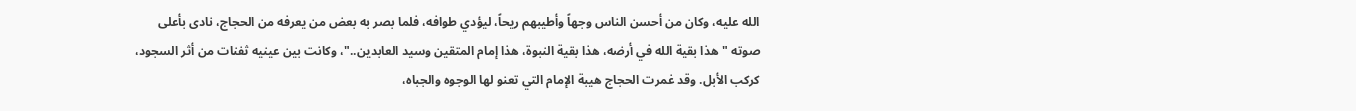الله عليه، وكان من أحسن الناس وجهاً وأطيبهم ريحاً، ليؤدي طوافه، فلما بصر به بعض من يعرفه من الحجاج، نادى بأعلى صوته "هذا بقية الله في أرضه، هذا بقية النبوة، هذا إمام المتقين وسيد العابدين.."، وكانت بين عينيه ثفنات من أثر السجود، كركب الأبل. وقد غمرت الحجاج هيبة الإمام التي تعنو لها الوجوه والجباه،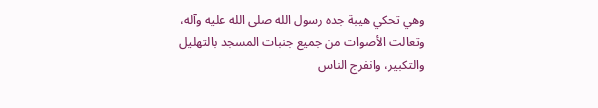وهي تحكي هيبة جده رسول الله صلى الله عليه وآله، وتعالت الأصوات من جميع جنبات المسجد بالتهليل والتكبير، وانفرج الناس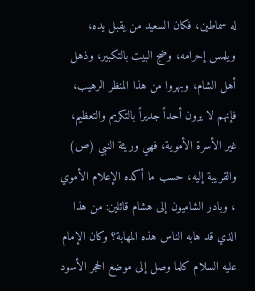له سماطين، فكان السعيد من يقبل يده، ويلمس إحرامه، وضج البيت بالتكبير، وذهل أهل الشام، وبهروا من هذا المنظر الرهيب، فإنهم لا يرون أحداً جديراً بالتكريم والتعظيم، غير الأسرة الأموية، فهي وريثة النبي (ص) والقريبة إليه، حسب ما أكده الإعلام الأموي ، وبادر الشاميون إلى هشام قائلين: من هذا الذي قد هابه الناس هذه المهابة؟ وكان الإمام عليه السلام كلما وصل إلى موضع الحجر الأسود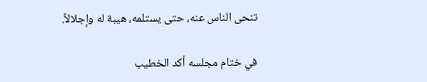تنحى الناس عنه، حتى يستلمه، هيبة له وإجلالاً.

في ختام مجلسه أكد الخطيب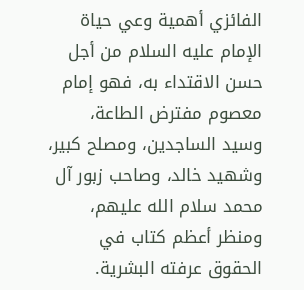الفائزي أهمية وعي حياة الإمام عليه السلام من أجل حسن الاقتداء به، فهو إمام معصوم مفترض الطاعة، وسيد الساجدين، ومصلح كبير، وشهيد خالد، وصاحب زبور آل محمد سلام الله عليهم، ومنظر أعظم كتاب في الحقوق عرفته البشرية.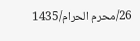26/محرم الحرام/1435